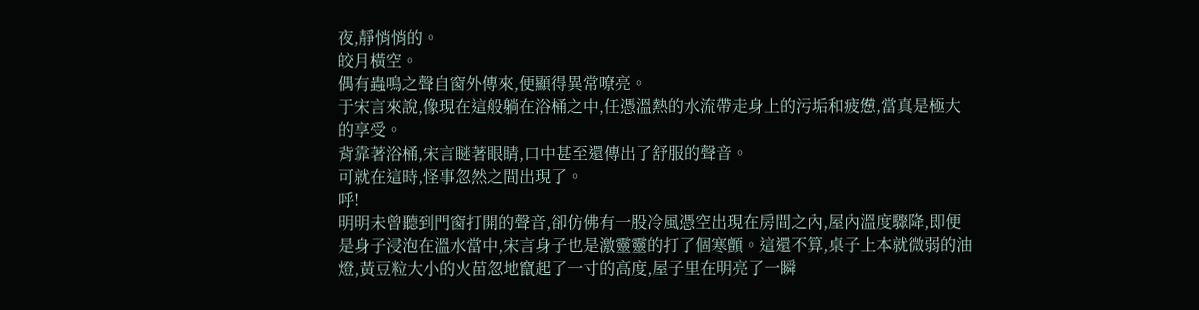夜,靜悄悄的。
皎月橫空。
偶有蟲鳴之聲自窗外傳來,便顯得異常嘹亮。
于宋言來說,像現在這般躺在浴桶之中,任憑溫熱的水流帶走身上的污垢和疲憊,當真是極大的享受。
背靠著浴桶,宋言瞇著眼睛,口中甚至還傳出了舒服的聲音。
可就在這時,怪事忽然之間出現了。
呼!
明明未曾聽到門窗打開的聲音,卻仿佛有一股冷風憑空出現在房間之內,屋內溫度驟降,即便是身子浸泡在溫水當中,宋言身子也是激靈靈的打了個寒顫。這還不算,桌子上本就微弱的油燈,黃豆粒大小的火苗忽地竄起了一寸的高度,屋子里在明亮了一瞬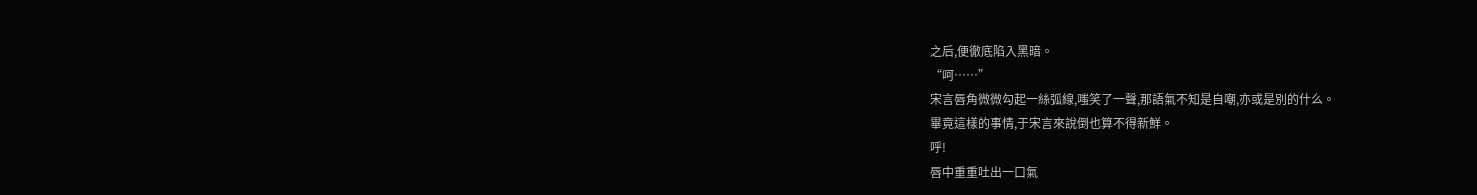之后,便徹底陷入黑暗。
“呵……”
宋言唇角微微勾起一絲弧線,嗤笑了一聲,那語氣不知是自嘲,亦或是別的什么。
畢竟這樣的事情,于宋言來說倒也算不得新鮮。
呼!
唇中重重吐出一口氣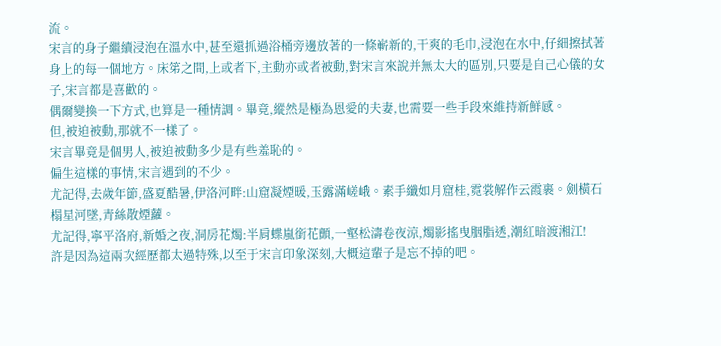流。
宋言的身子繼續浸泡在溫水中,甚至還抓過浴桶旁邊放著的一條嶄新的,干爽的毛巾,浸泡在水中,仔細擦拭著身上的每一個地方。床笫之間,上或者下,主動亦或者被動,對宋言來說并無太大的區別,只要是自己心儀的女子,宋言都是喜歡的。
偶爾變換一下方式,也算是一種情調。畢竟,縱然是極為恩愛的夫妻,也需要一些手段來維持新鮮感。
但,被迫被動,那就不一樣了。
宋言畢竟是個男人,被迫被動多少是有些羞恥的。
偏生這樣的事情,宋言遇到的不少。
尤記得,去歲年節,盛夏酷暑,伊洛河畔:山窟凝煙暖,玉露滿嵯峨。素手纖如月窟桂,霓裳解作云霞裹。劍橫石榻星河墜,青絲散煙蘿。
尤記得,寧平洛府,新婚之夜,洞房花燭:半肩蝶嵐銜花顫,一壑松濤卷夜涼,燭影搖曳胭脂透,潮紅暗渡湘江!
許是因為這兩次經歷都太過特殊,以至于宋言印象深刻,大概這輩子是忘不掉的吧。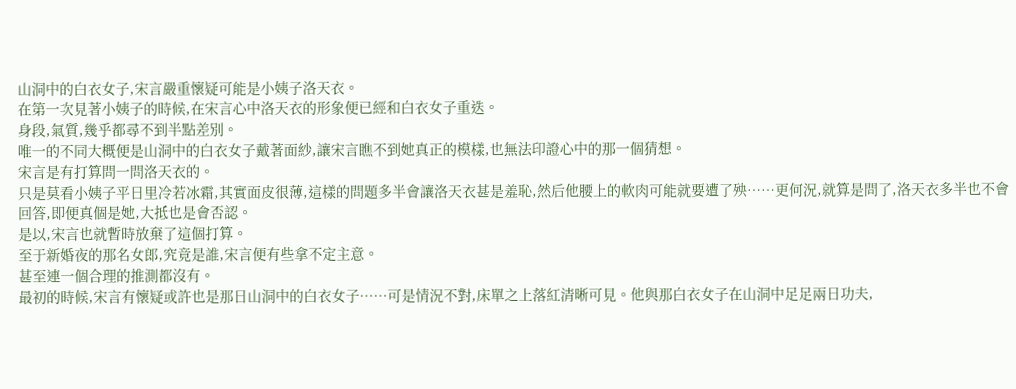山洞中的白衣女子,宋言嚴重懷疑可能是小姨子洛天衣。
在第一次見著小姨子的時候,在宋言心中洛天衣的形象便已經和白衣女子重迭。
身段,氣質,幾乎都尋不到半點差別。
唯一的不同大概便是山洞中的白衣女子戴著面紗,讓宋言瞧不到她真正的模樣,也無法印證心中的那一個猜想。
宋言是有打算問一問洛天衣的。
只是莫看小姨子平日里冷若冰霜,其實面皮很薄,這樣的問題多半會讓洛天衣甚是羞恥,然后他腰上的軟肉可能就要遭了殃……更何況,就算是問了,洛天衣多半也不會回答,即便真個是她,大抵也是會否認。
是以,宋言也就暫時放棄了這個打算。
至于新婚夜的那名女郎,究竟是誰,宋言便有些拿不定主意。
甚至連一個合理的推測都沒有。
最初的時候,宋言有懷疑或許也是那日山洞中的白衣女子……可是情況不對,床單之上落紅清晰可見。他與那白衣女子在山洞中足足兩日功夫,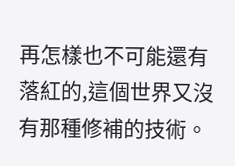再怎樣也不可能還有落紅的,這個世界又沒有那種修補的技術。